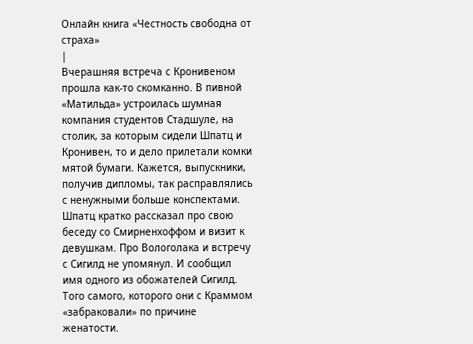Онлайн книга «Честность свободна от страха»
|
Вчерашняя встреча с Кронивеном прошла как-то скомканно. В пивной «Матильда» устроилась шумная компания студентов Стадшуле, на столик, за которым сидели Шпатц и Кронивен, то и дело прилетали комки мятой бумаги. Кажется, выпускники, получив дипломы, так расправлялись с ненужными больше конспектами. Шпатц кратко рассказал про свою беседу со Смирненхоффом и визит к девушкам. Про Вологолака и встречу с Сигилд не упомянул. И сообщил имя одного из обожателей Сигилд. Того самого, которого они с Краммом «забраковали» по причине женатости.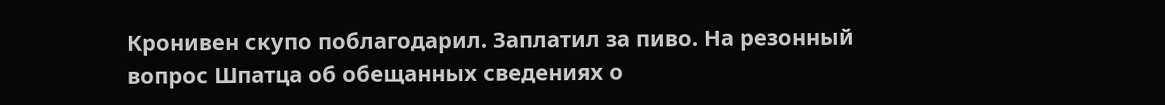Кронивен скупо поблагодарил. Заплатил за пиво. На резонный вопрос Шпатца об обещанных сведениях о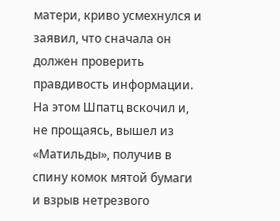матери, криво усмехнулся и заявил, что сначала он должен проверить правдивость информации. На этом Шпатц вскочил и, не прощаясь, вышел из «Матильды», получив в спину комок мятой бумаги и взрыв нетрезвого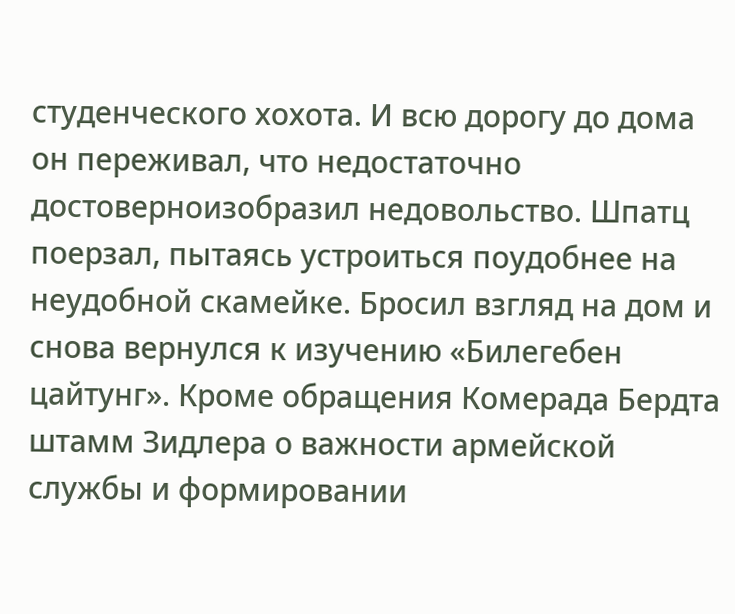студенческого хохота. И всю дорогу до дома он переживал, что недостаточно достоверноизобразил недовольство. Шпатц поерзал, пытаясь устроиться поудобнее на неудобной скамейке. Бросил взгляд на дом и снова вернулся к изучению «Билегебен цайтунг». Кроме обращения Комерада Бердта штамм Зидлера о важности армейской службы и формировании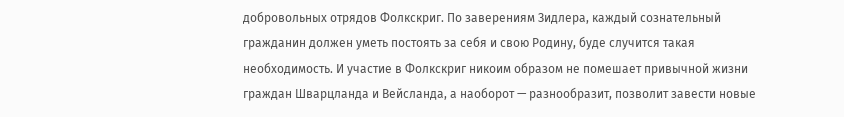добровольных отрядов Фолкскриг. По заверениям Зидлера, каждый сознательный гражданин должен уметь постоять за себя и свою Родину, буде случится такая необходимость. И участие в Фолкскриг никоим образом не помешает привычной жизни граждан Шварцланда и Вейсланда, а наоборот — разнообразит, позволит завести новые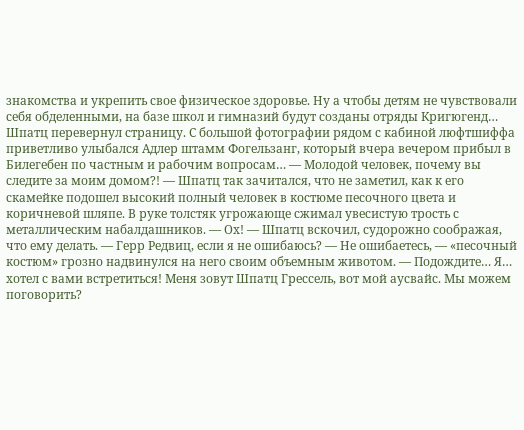знакомства и укрепить свое физическое здоровье. Ну а чтобы детям не чувствовали себя обделенными, на базе школ и гимназий будут созданы отряды Кригюгенд… Шпатц перевернул страницу. С большой фотографии рядом с кабиной люфтшиффа приветливо улыбался Адлер штамм Фогельзанг, который вчера вечером прибыл в Билегебен по частным и рабочим вопросам… — Молодой человек, почему вы следите за моим домом?! — Шпатц так зачитался, что не заметил, как к его скамейке подошел высокий полный человек в костюме песочного цвета и коричневой шляпе. В руке толстяк угрожающе сжимал увесистую трость с металлическим набалдашников. — Ох! — Шпатц вскочил, судорожно соображая, что ему делать. — Герр Редвиц, если я не ошибаюсь? — Не ошибаетесь, — «песочный костюм» грозно надвинулся на него своим объемным животом. — Подождите… Я… хотел с вами встретиться! Меня зовут Шпатц Грессель, вот мой аусвайс. Мы можем поговорить?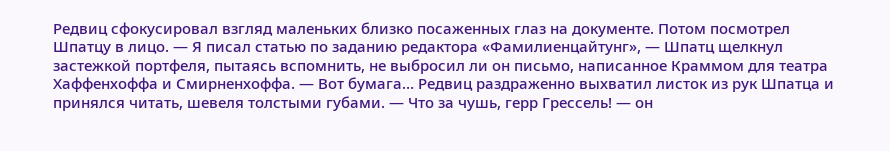Редвиц сфокусировал взгляд маленьких близко посаженных глаз на документе. Потом посмотрел Шпатцу в лицо. — Я писал статью по заданию редактора «Фамилиенцайтунг», — Шпатц щелкнул застежкой портфеля, пытаясь вспомнить, не выбросил ли он письмо, написанное Краммом для театра Хаффенхоффа и Смирненхоффа. — Вот бумага… Редвиц раздраженно выхватил листок из рук Шпатца и принялся читать, шевеля толстыми губами. — Что за чушь, герр Грессель! — он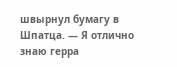швырнул бумагу в Шпатца. — Я отлично знаю герра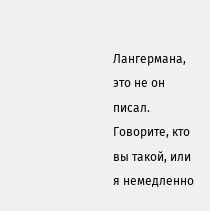Лангермана, это не он писал. Говорите, кто вы такой, или я немедленно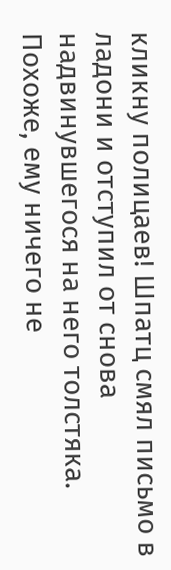кликну полицаев! Шпатц смял письмо в ладони и отступил от снова надвинувшегося на него толстяка. Похоже, ему ничего не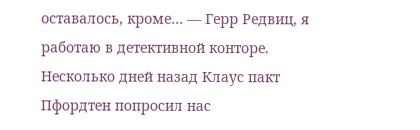оставалось, кроме… — Герр Редвиц, я работаю в детективной конторе. Несколько дней назад Клаус пакт Пфордтен попросил нас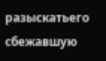разыскатьего сбежавшую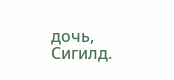дочь, Сигилд.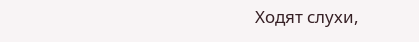Ходят слухи,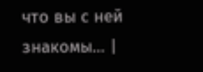что вы с ней знакомы… |